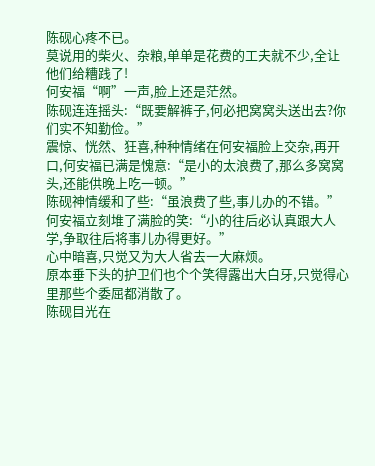陈砚心疼不已。
莫说用的柴火、杂粮,单单是花费的工夫就不少,全让他们给糟践了!
何安福“啊”一声,脸上还是茫然。
陈砚连连摇头:“既要解裤子,何必把窝窝头送出去?你们实不知勤俭。”
震惊、恍然、狂喜,种种情绪在何安福脸上交杂,再开口,何安福已满是愧意:“是小的太浪费了,那么多窝窝头,还能供晚上吃一顿。”
陈砚神情缓和了些:“虽浪费了些,事儿办的不错。”
何安福立刻堆了满脸的笑:“小的往后必认真跟大人学,争取往后将事儿办得更好。”
心中暗喜,只觉又为大人省去一大麻烦。
原本垂下头的护卫们也个个笑得露出大白牙,只觉得心里那些个委屈都消散了。
陈砚目光在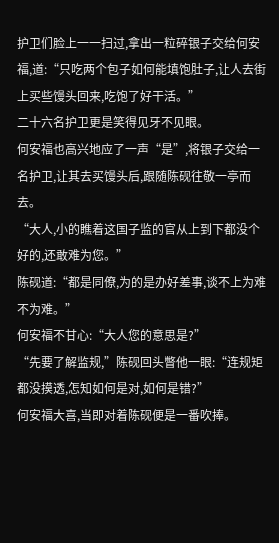护卫们脸上一一扫过,拿出一粒碎银子交给何安福,道:“只吃两个包子如何能填饱肚子,让人去街上买些馒头回来,吃饱了好干活。”
二十六名护卫更是笑得见牙不见眼。
何安福也高兴地应了一声“是”,将银子交给一名护卫,让其去买馒头后,跟随陈砚往敬一亭而去。
“大人,小的瞧着这国子监的官从上到下都没个好的,还敢难为您。”
陈砚道:“都是同僚,为的是办好差事,谈不上为难不为难。”
何安福不甘心:“大人您的意思是?”
“先要了解监规,”陈砚回头瞥他一眼:“连规矩都没摸透,怎知如何是对,如何是错?”
何安福大喜,当即对着陈砚便是一番吹捧。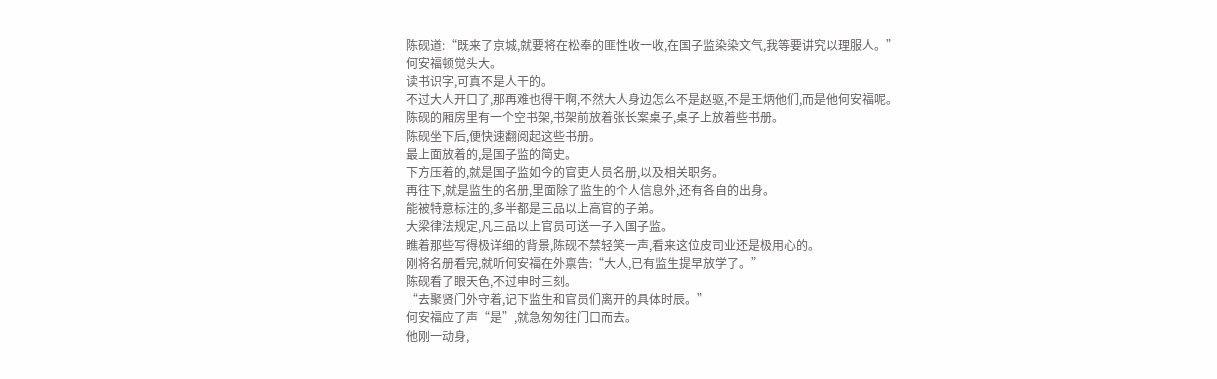陈砚道:“既来了京城,就要将在松奉的匪性收一收,在国子监染染文气,我等要讲究以理服人。”
何安福顿觉头大。
读书识字,可真不是人干的。
不过大人开口了,那再难也得干啊,不然大人身边怎么不是赵驱,不是王炳他们,而是他何安福呢。
陈砚的厢房里有一个空书架,书架前放着张长案桌子,桌子上放着些书册。
陈砚坐下后,便快速翻阅起这些书册。
最上面放着的,是国子监的简史。
下方压着的,就是国子监如今的官吏人员名册,以及相关职务。
再往下,就是监生的名册,里面除了监生的个人信息外,还有各自的出身。
能被特意标注的,多半都是三品以上高官的子弟。
大梁律法规定,凡三品以上官员可送一子入国子监。
瞧着那些写得极详细的背景,陈砚不禁轻笑一声,看来这位皮司业还是极用心的。
刚将名册看完,就听何安福在外禀告:“大人,已有监生提早放学了。”
陈砚看了眼天色,不过申时三刻。
“去聚贤门外守着,记下监生和官员们离开的具体时辰。”
何安福应了声“是”,就急匆匆往门口而去。
他刚一动身,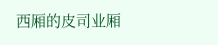西厢的皮司业厢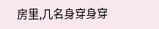房里,几名身穿身穿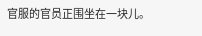官服的官员正围坐在一块儿。